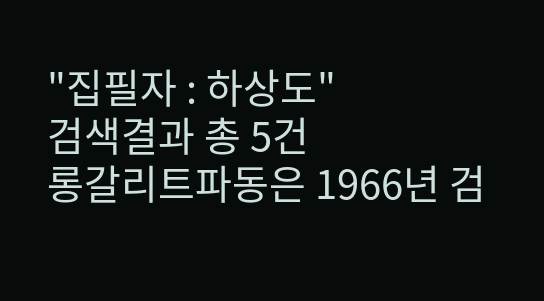"집필자 : 하상도"
검색결과 총 5건
롱갈리트파동은 1966년 검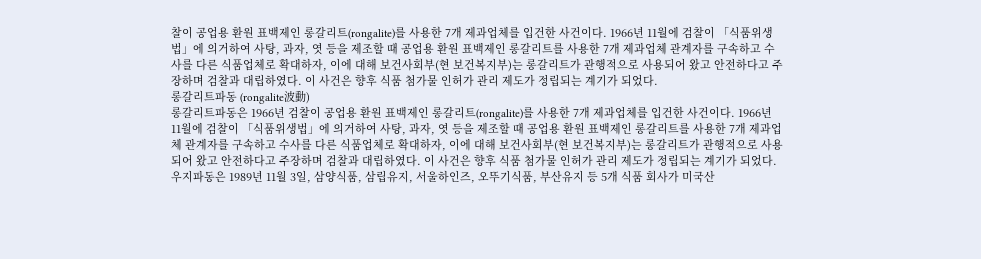찰이 공업용 환원 표백제인 롱갈리트(rongalite)를 사용한 7개 제과업체를 입건한 사건이다. 1966년 11월에 검찰이 「식품위생법」에 의거하여 사탕, 과자, 엿 등을 제조할 때 공업용 환원 표백제인 롱갈리트를 사용한 7개 제과업체 관계자를 구속하고 수사를 다른 식품업체로 확대하자, 이에 대해 보건사회부(현 보건복지부)는 롱갈리트가 관행적으로 사용되어 왔고 안전하다고 주장하며 검찰과 대립하였다. 이 사건은 향후 식품 첨가물 인허가 관리 제도가 정립되는 계기가 되었다.
롱갈리트파동 (rongalite波動)
롱갈리트파동은 1966년 검찰이 공업용 환원 표백제인 롱갈리트(rongalite)를 사용한 7개 제과업체를 입건한 사건이다. 1966년 11월에 검찰이 「식품위생법」에 의거하여 사탕, 과자, 엿 등을 제조할 때 공업용 환원 표백제인 롱갈리트를 사용한 7개 제과업체 관계자를 구속하고 수사를 다른 식품업체로 확대하자, 이에 대해 보건사회부(현 보건복지부)는 롱갈리트가 관행적으로 사용되어 왔고 안전하다고 주장하며 검찰과 대립하였다. 이 사건은 향후 식품 첨가물 인허가 관리 제도가 정립되는 계기가 되었다.
우지파동은 1989년 11월 3일, 삼양식품, 삼립유지, 서울하인즈, 오뚜기식품, 부산유지 등 5개 식품 회사가 미국산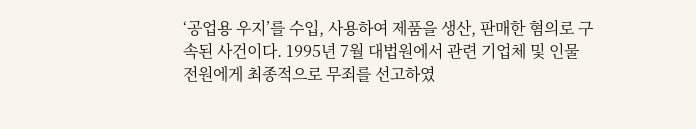‘공업용 우지’를 수입, 사용하여 제품을 생산, 판매한 혐의로 구속된 사건이다. 1995년 7월 대법원에서 관련 기업체 및 인물 전원에게 최종적으로 무죄를 선고하였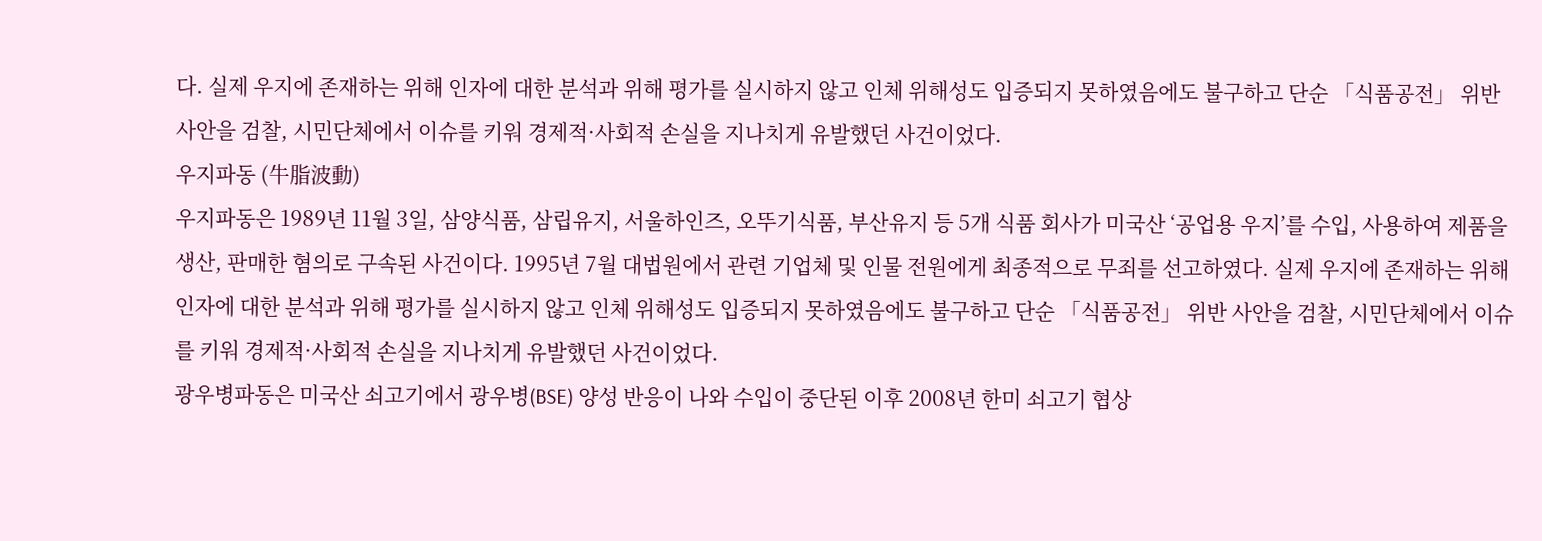다. 실제 우지에 존재하는 위해 인자에 대한 분석과 위해 평가를 실시하지 않고 인체 위해성도 입증되지 못하였음에도 불구하고 단순 「식품공전」 위반 사안을 검찰, 시민단체에서 이슈를 키워 경제적·사회적 손실을 지나치게 유발했던 사건이었다.
우지파동 (牛脂波動)
우지파동은 1989년 11월 3일, 삼양식품, 삼립유지, 서울하인즈, 오뚜기식품, 부산유지 등 5개 식품 회사가 미국산 ‘공업용 우지’를 수입, 사용하여 제품을 생산, 판매한 혐의로 구속된 사건이다. 1995년 7월 대법원에서 관련 기업체 및 인물 전원에게 최종적으로 무죄를 선고하였다. 실제 우지에 존재하는 위해 인자에 대한 분석과 위해 평가를 실시하지 않고 인체 위해성도 입증되지 못하였음에도 불구하고 단순 「식품공전」 위반 사안을 검찰, 시민단체에서 이슈를 키워 경제적·사회적 손실을 지나치게 유발했던 사건이었다.
광우병파동은 미국산 쇠고기에서 광우병(BSE) 양성 반응이 나와 수입이 중단된 이후 2008년 한미 쇠고기 협상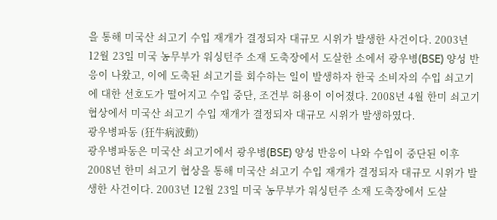을 통해 미국산 쇠고기 수입 재개가 결정되자 대규모 시위가 발생한 사건이다. 2003년 12월 23일 미국 농무부가 워싱턴주 소재 도축장에서 도살한 소에서 광우병(BSE) 양성 반응이 나왔고, 이에 도축된 쇠고기를 회수하는 일이 발생하자 한국 소비자의 수입 쇠고기에 대한 선호도가 떨어지고 수입 중단, 조건부 허용이 이어졌다. 2008년 4월 한미 쇠고기 협상에서 미국산 쇠고기 수입 재개가 결정되자 대규모 시위가 발생하였다.
광우병파동 (狂牛病波動)
광우병파동은 미국산 쇠고기에서 광우병(BSE) 양성 반응이 나와 수입이 중단된 이후 2008년 한미 쇠고기 협상을 통해 미국산 쇠고기 수입 재개가 결정되자 대규모 시위가 발생한 사건이다. 2003년 12월 23일 미국 농무부가 워싱턴주 소재 도축장에서 도살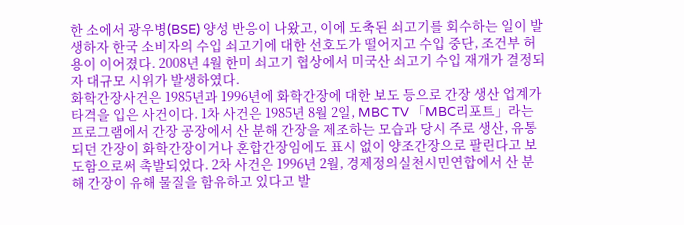한 소에서 광우병(BSE) 양성 반응이 나왔고, 이에 도축된 쇠고기를 회수하는 일이 발생하자 한국 소비자의 수입 쇠고기에 대한 선호도가 떨어지고 수입 중단, 조건부 허용이 이어졌다. 2008년 4월 한미 쇠고기 협상에서 미국산 쇠고기 수입 재개가 결정되자 대규모 시위가 발생하였다.
화학간장사건은 1985년과 1996년에 화학간장에 대한 보도 등으로 간장 생산 업계가 타격을 입은 사건이다. 1차 사건은 1985년 8월 2일, MBC TV 「MBC리포트」라는 프로그램에서 간장 공장에서 산 분해 간장을 제조하는 모습과 당시 주로 생산, 유통되던 간장이 화학간장이거나 혼합간장임에도 표시 없이 양조간장으로 팔린다고 보도함으로써 촉발되었다. 2차 사건은 1996년 2월, 경제정의실천시민연합에서 산 분해 간장이 유해 물질을 함유하고 있다고 발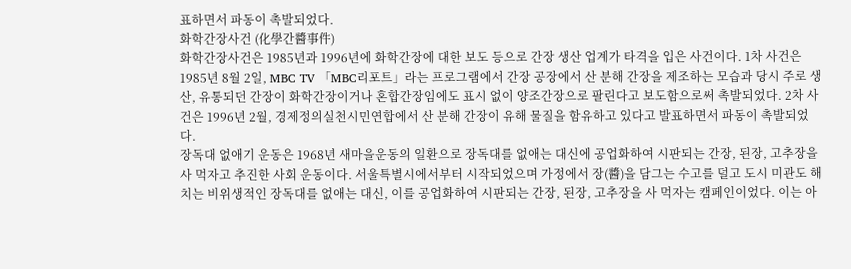표하면서 파동이 촉발되었다.
화학간장사건 (化學간醬事件)
화학간장사건은 1985년과 1996년에 화학간장에 대한 보도 등으로 간장 생산 업계가 타격을 입은 사건이다. 1차 사건은 1985년 8월 2일, MBC TV 「MBC리포트」라는 프로그램에서 간장 공장에서 산 분해 간장을 제조하는 모습과 당시 주로 생산, 유통되던 간장이 화학간장이거나 혼합간장임에도 표시 없이 양조간장으로 팔린다고 보도함으로써 촉발되었다. 2차 사건은 1996년 2월, 경제정의실천시민연합에서 산 분해 간장이 유해 물질을 함유하고 있다고 발표하면서 파동이 촉발되었다.
장독대 없애기 운동은 1968년 새마을운동의 일환으로 장독대를 없애는 대신에 공업화하여 시판되는 간장, 된장, 고추장을 사 먹자고 추진한 사회 운동이다. 서울특별시에서부터 시작되었으며 가정에서 장(醬)을 담그는 수고를 덜고 도시 미관도 해치는 비위생적인 장독대를 없애는 대신, 이를 공업화하여 시판되는 간장, 된장, 고추장을 사 먹자는 캠페인이었다. 이는 아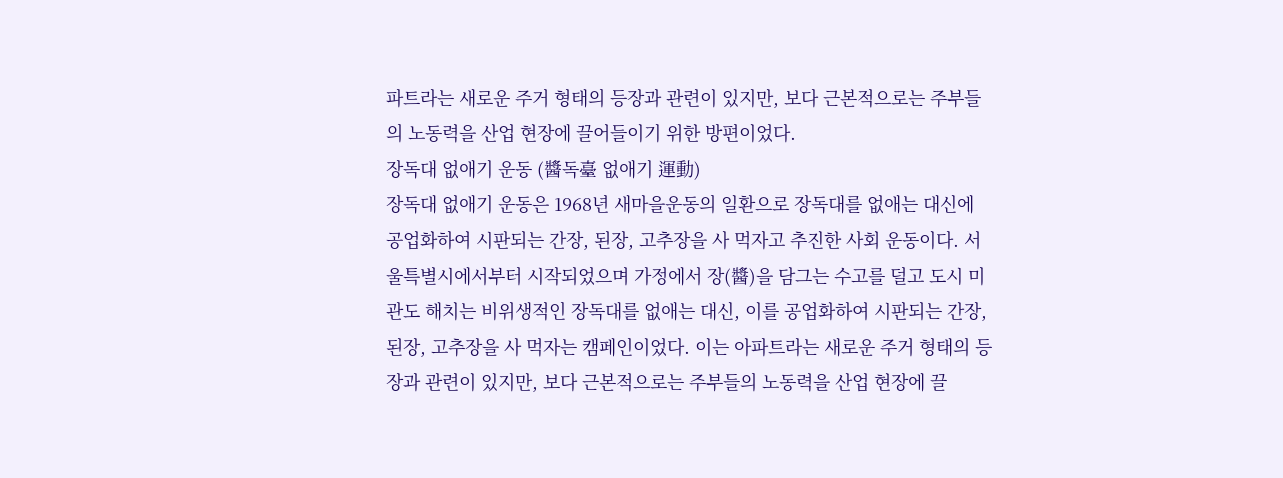파트라는 새로운 주거 형태의 등장과 관련이 있지만, 보다 근본적으로는 주부들의 노동력을 산업 현장에 끌어들이기 위한 방편이었다.
장독대 없애기 운동 (醬독臺 없애기 運動)
장독대 없애기 운동은 1968년 새마을운동의 일환으로 장독대를 없애는 대신에 공업화하여 시판되는 간장, 된장, 고추장을 사 먹자고 추진한 사회 운동이다. 서울특별시에서부터 시작되었으며 가정에서 장(醬)을 담그는 수고를 덜고 도시 미관도 해치는 비위생적인 장독대를 없애는 대신, 이를 공업화하여 시판되는 간장, 된장, 고추장을 사 먹자는 캠페인이었다. 이는 아파트라는 새로운 주거 형태의 등장과 관련이 있지만, 보다 근본적으로는 주부들의 노동력을 산업 현장에 끌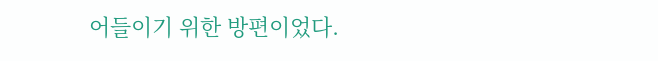어들이기 위한 방편이었다.